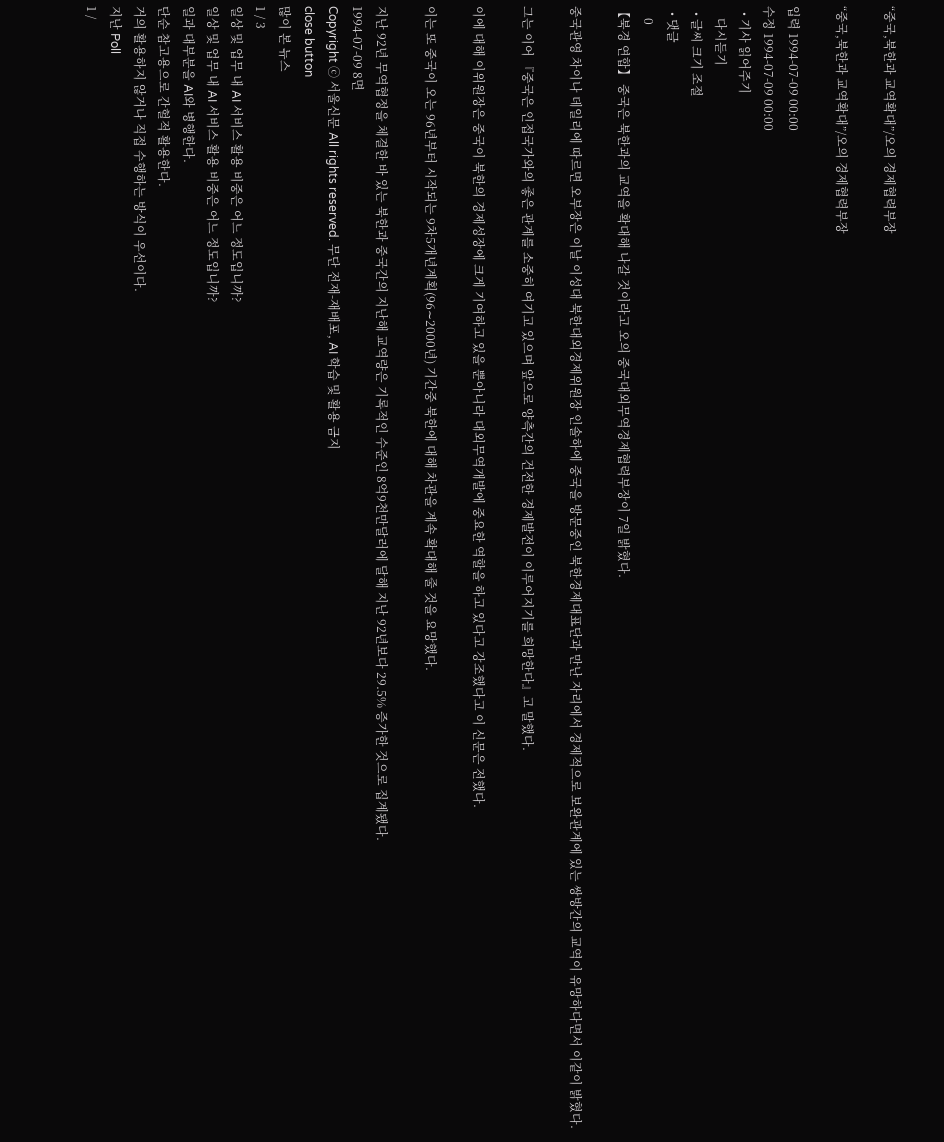“중국,북한과 교역확대”/오의 경제협력부장

“중국,북한과 교역확대”/오의 경제협력부장

입력 1994-07-09 00:00
수정 1994-07-09 00:00
  • 기사 읽어주기
    다시듣기
  • 글씨 크기 조절
  • 댓글
    0
【북경 연합】 중국은 북한과의 교역을 확대해 나갈 것이라고 오의 중국대외무역경제협력부장이 7일 밝혔다.

중국관영 차이나 데일리에 따르면 오부장은 이날 이성대 북한대외경제위원장 인솔하에 중국을 방문중인 북한경제대표단과 만난 자리에서 경제적으로 보완관계에 있는 쌍방간의 교역이 유망하다면서 이같이 밝혔다.

그는 이어 『중국은 인접국가와의 좋은 관계를 소중히 여기고 있으며 앞으로 양측간의 건전한 경제발전이 이루어지기를 희망한다』고 말했다.

이에 대해 이위원장은 중국이 북한의 경제성장에 크게 기여하고 있을 뿐아니라 대외무역개발에 중요한 역할을 하고 있다고 강조했다고 이 신문은 전했다.

이는 또 중국이 오는 96년부터 시작되는 9차5개년계획(96∼2000년) 기간중 북한에 대해 차관을 계속 확대해 줄 것을 요망했다.

지난 92년 무역협정을 체결한 바 있는 북한과 중국간의 지난해 교역량은 기록적인 수준인 8억9천만달러에 달해 지난 92년보다 29.5% 증가한 것으로 집계됐다.
1994-07-09 8면
Copyright ⓒ 서울신문 All rights reserved. 무단 전재-재배포, AI 학습 및 활용 금지
close button
많이 본 뉴스
1 / 3
일상 및 업무 내 AI 서비스 활용 비중은 어느 정도입니까?
일상 및 업무 내 AI 서비스 활용 비중은 어느 정도입니까?
일과 대부분을 AI와 병행한다.
단순 참고용으로 간헐적 활용한다.
거의 활용하지 않거나 직접 수행하는 방식이 우선이다.
지난 Poll
1 /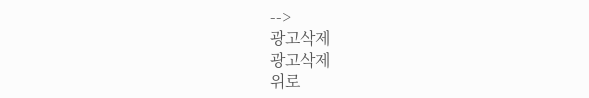-->
광고삭제
광고삭제
위로